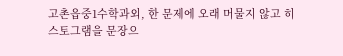고촌읍중1수학과외, 한 문제에 오래 머물지 않고 히스토그램을 문장으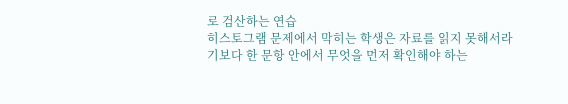로 검산하는 연습
히스토그램 문제에서 막히는 학생은 자료를 읽지 못해서라기보다 한 문항 안에서 무엇을 먼저 확인해야 하는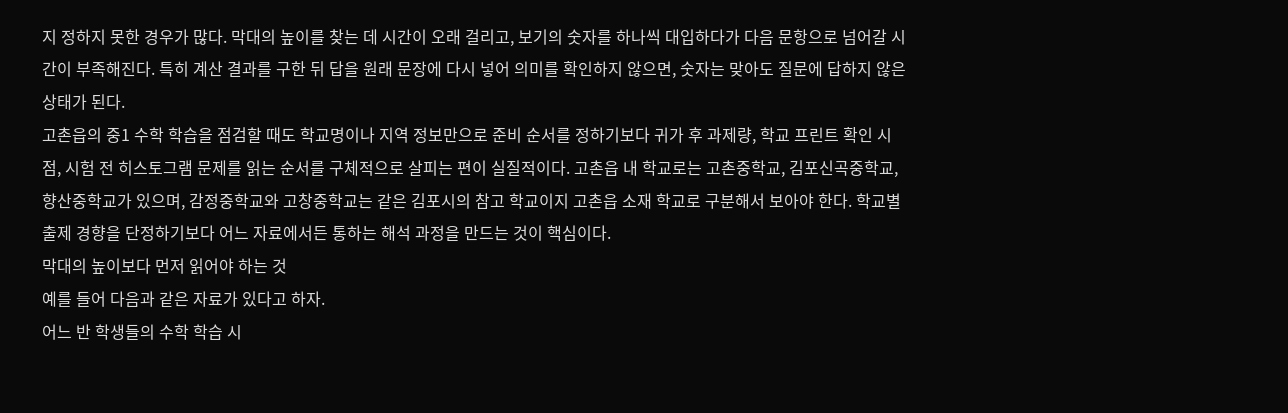지 정하지 못한 경우가 많다. 막대의 높이를 찾는 데 시간이 오래 걸리고, 보기의 숫자를 하나씩 대입하다가 다음 문항으로 넘어갈 시간이 부족해진다. 특히 계산 결과를 구한 뒤 답을 원래 문장에 다시 넣어 의미를 확인하지 않으면, 숫자는 맞아도 질문에 답하지 않은 상태가 된다.
고촌읍의 중1 수학 학습을 점검할 때도 학교명이나 지역 정보만으로 준비 순서를 정하기보다 귀가 후 과제량, 학교 프린트 확인 시점, 시험 전 히스토그램 문제를 읽는 순서를 구체적으로 살피는 편이 실질적이다. 고촌읍 내 학교로는 고촌중학교, 김포신곡중학교, 향산중학교가 있으며, 감정중학교와 고창중학교는 같은 김포시의 참고 학교이지 고촌읍 소재 학교로 구분해서 보아야 한다. 학교별 출제 경향을 단정하기보다 어느 자료에서든 통하는 해석 과정을 만드는 것이 핵심이다.
막대의 높이보다 먼저 읽어야 하는 것
예를 들어 다음과 같은 자료가 있다고 하자.
어느 반 학생들의 수학 학습 시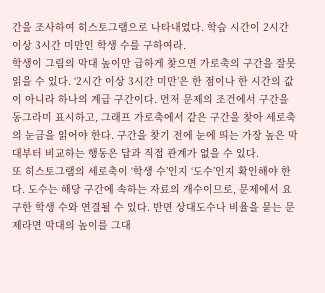간을 조사하여 히스토그램으로 나타내었다. 학습 시간이 2시간 이상 3시간 미만인 학생 수를 구하여라.
학생이 그림의 막대 높이만 급하게 찾으면 가로축의 구간을 잘못 읽을 수 있다. ‘2시간 이상 3시간 미만’은 한 점이나 한 시간의 값이 아니라 하나의 계급 구간이다. 먼저 문제의 조건에서 구간을 동그라미 표시하고, 그래프 가로축에서 같은 구간을 찾아 세로축의 눈금을 읽어야 한다. 구간을 찾기 전에 눈에 띄는 가장 높은 막대부터 비교하는 행동은 답과 직접 관계가 없을 수 있다.
또 히스토그램의 세로축이 ‘학생 수’인지 ‘도수’인지 확인해야 한다. 도수는 해당 구간에 속하는 자료의 개수이므로, 문제에서 요구한 학생 수와 연결될 수 있다. 반면 상대도수나 비율을 묻는 문제라면 막대의 높이를 그대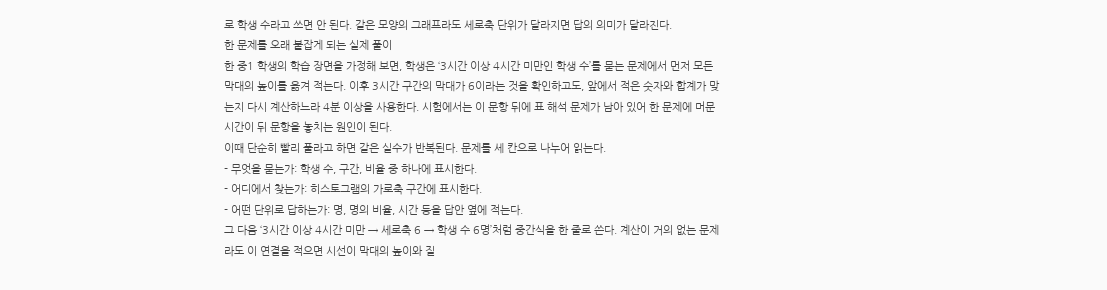로 학생 수라고 쓰면 안 된다. 같은 모양의 그래프라도 세로축 단위가 달라지면 답의 의미가 달라진다.
한 문제를 오래 붙잡게 되는 실제 풀이
한 중1 학생의 학습 장면을 가정해 보면, 학생은 ‘3시간 이상 4시간 미만인 학생 수’를 묻는 문제에서 먼저 모든 막대의 높이를 옮겨 적는다. 이후 3시간 구간의 막대가 6이라는 것을 확인하고도, 앞에서 적은 숫자와 합계가 맞는지 다시 계산하느라 4분 이상을 사용한다. 시험에서는 이 문항 뒤에 표 해석 문제가 남아 있어 한 문제에 머문 시간이 뒤 문항을 놓치는 원인이 된다.
이때 단순히 빨리 풀라고 하면 같은 실수가 반복된다. 문제를 세 칸으로 나누어 읽는다.
- 무엇을 묻는가: 학생 수, 구간, 비율 중 하나에 표시한다.
- 어디에서 찾는가: 히스토그램의 가로축 구간에 표시한다.
- 어떤 단위로 답하는가: 명, 명의 비율, 시간 등을 답안 옆에 적는다.
그 다음 ‘3시간 이상 4시간 미만 → 세로축 6 → 학생 수 6명’처럼 중간식을 한 줄로 쓴다. 계산이 거의 없는 문제라도 이 연결을 적으면 시선이 막대의 높이와 질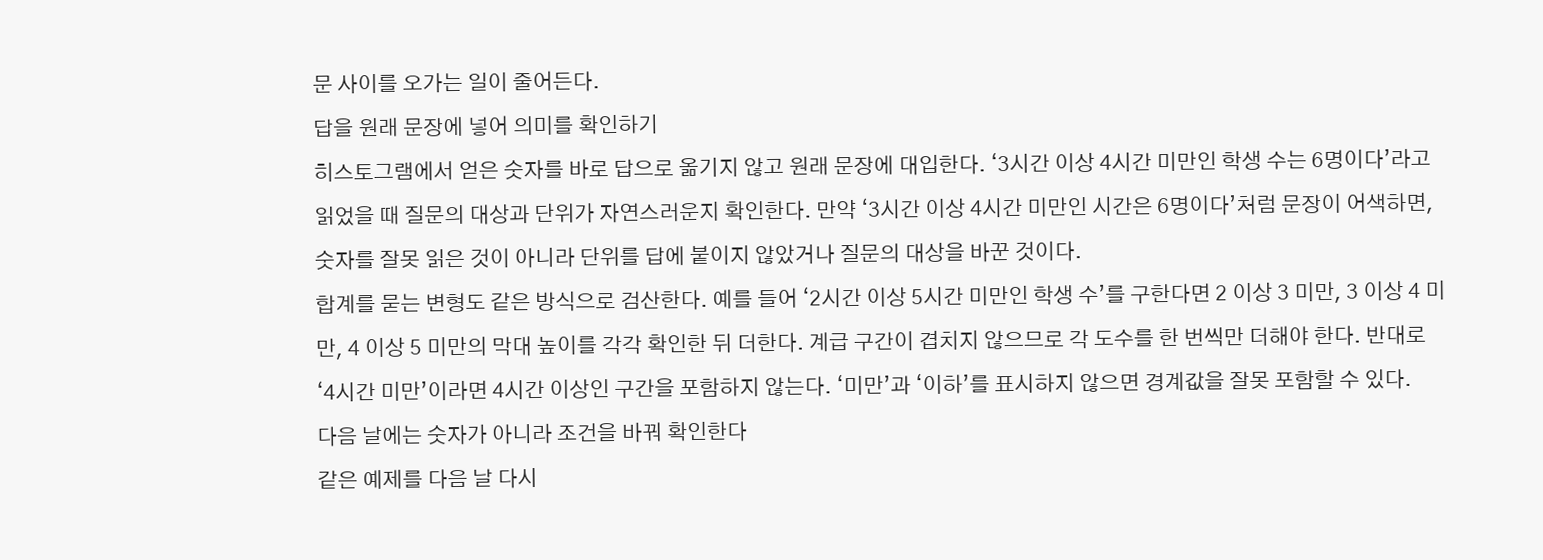문 사이를 오가는 일이 줄어든다.
답을 원래 문장에 넣어 의미를 확인하기
히스토그램에서 얻은 숫자를 바로 답으로 옮기지 않고 원래 문장에 대입한다. ‘3시간 이상 4시간 미만인 학생 수는 6명이다’라고 읽었을 때 질문의 대상과 단위가 자연스러운지 확인한다. 만약 ‘3시간 이상 4시간 미만인 시간은 6명이다’처럼 문장이 어색하면, 숫자를 잘못 읽은 것이 아니라 단위를 답에 붙이지 않았거나 질문의 대상을 바꾼 것이다.
합계를 묻는 변형도 같은 방식으로 검산한다. 예를 들어 ‘2시간 이상 5시간 미만인 학생 수’를 구한다면 2 이상 3 미만, 3 이상 4 미만, 4 이상 5 미만의 막대 높이를 각각 확인한 뒤 더한다. 계급 구간이 겹치지 않으므로 각 도수를 한 번씩만 더해야 한다. 반대로 ‘4시간 미만’이라면 4시간 이상인 구간을 포함하지 않는다. ‘미만’과 ‘이하’를 표시하지 않으면 경계값을 잘못 포함할 수 있다.
다음 날에는 숫자가 아니라 조건을 바꿔 확인한다
같은 예제를 다음 날 다시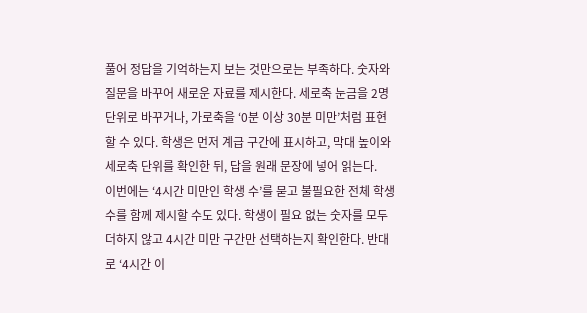풀어 정답을 기억하는지 보는 것만으로는 부족하다. 숫자와 질문을 바꾸어 새로운 자료를 제시한다. 세로축 눈금을 2명 단위로 바꾸거나, 가로축을 ‘0분 이상 30분 미만’처럼 표현할 수 있다. 학생은 먼저 계급 구간에 표시하고, 막대 높이와 세로축 단위를 확인한 뒤, 답을 원래 문장에 넣어 읽는다.
이번에는 ‘4시간 미만인 학생 수’를 묻고 불필요한 전체 학생 수를 함께 제시할 수도 있다. 학생이 필요 없는 숫자를 모두 더하지 않고 4시간 미만 구간만 선택하는지 확인한다. 반대로 ‘4시간 이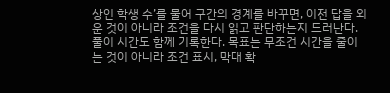상인 학생 수’를 물어 구간의 경계를 바꾸면, 이전 답을 외운 것이 아니라 조건을 다시 읽고 판단하는지 드러난다.
풀이 시간도 함께 기록한다. 목표는 무조건 시간을 줄이는 것이 아니라 조건 표시, 막대 확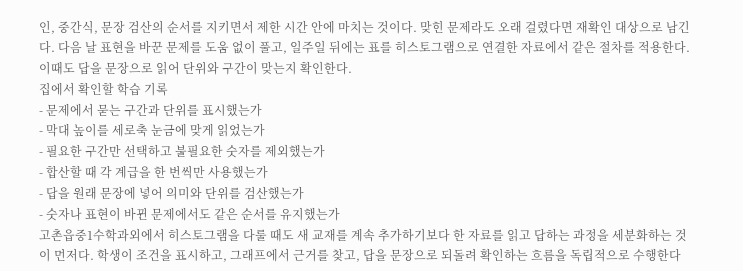인, 중간식, 문장 검산의 순서를 지키면서 제한 시간 안에 마치는 것이다. 맞힌 문제라도 오래 걸렸다면 재확인 대상으로 남긴다. 다음 날 표현을 바꾼 문제를 도움 없이 풀고, 일주일 뒤에는 표를 히스토그램으로 연결한 자료에서 같은 절차를 적용한다. 이때도 답을 문장으로 읽어 단위와 구간이 맞는지 확인한다.
집에서 확인할 학습 기록
- 문제에서 묻는 구간과 단위를 표시했는가
- 막대 높이를 세로축 눈금에 맞게 읽었는가
- 필요한 구간만 선택하고 불필요한 숫자를 제외했는가
- 합산할 때 각 계급을 한 번씩만 사용했는가
- 답을 원래 문장에 넣어 의미와 단위를 검산했는가
- 숫자나 표현이 바뀐 문제에서도 같은 순서를 유지했는가
고촌읍중1수학과외에서 히스토그램을 다룰 때도 새 교재를 계속 추가하기보다 한 자료를 읽고 답하는 과정을 세분화하는 것이 먼저다. 학생이 조건을 표시하고, 그래프에서 근거를 찾고, 답을 문장으로 되돌려 확인하는 흐름을 독립적으로 수행한다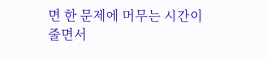면 한 문제에 머무는 시간이 줄면서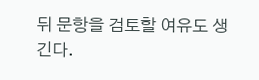뒤 문항을 검토할 여유도 생긴다.